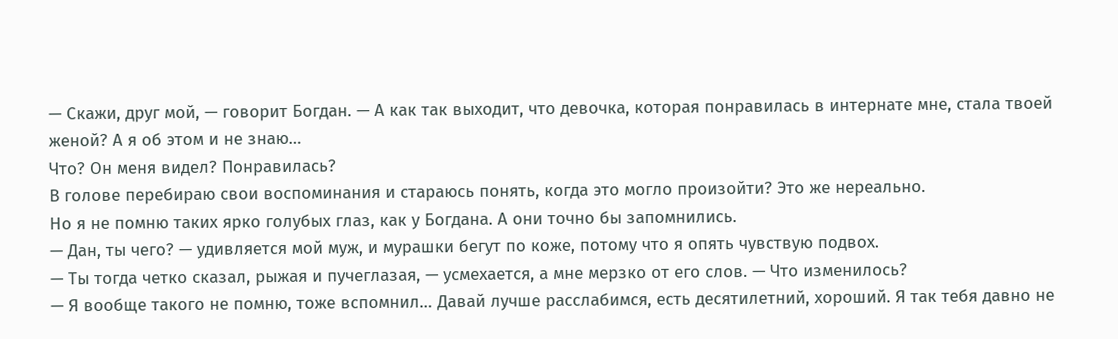— Скажи, друг мой, — говорит Богдан. — А как так выходит, что девочка, которая понравилась в интернате мне, стала твоей женой? А я об этом и не знаю…
Что? Он меня видел? Понравилась?
В голове перебираю свои воспоминания и стараюсь понять, когда это могло произойти? Это же нереально.
Но я не помню таких ярко голубых глаз, как у Богдана. А они точно бы запомнились.
— Дан, ты чего? — удивляется мой муж, и мурашки бегут по коже, потому что я опять чувствую подвох.
— Ты тогда четко сказал, рыжая и пучеглазая, — усмехается, а мне мерзко от его слов. — Что изменилось?
— Я вообще такого не помню, тоже вспомнил… Давай лучше расслабимся, есть десятилетний, хороший. Я так тебя давно не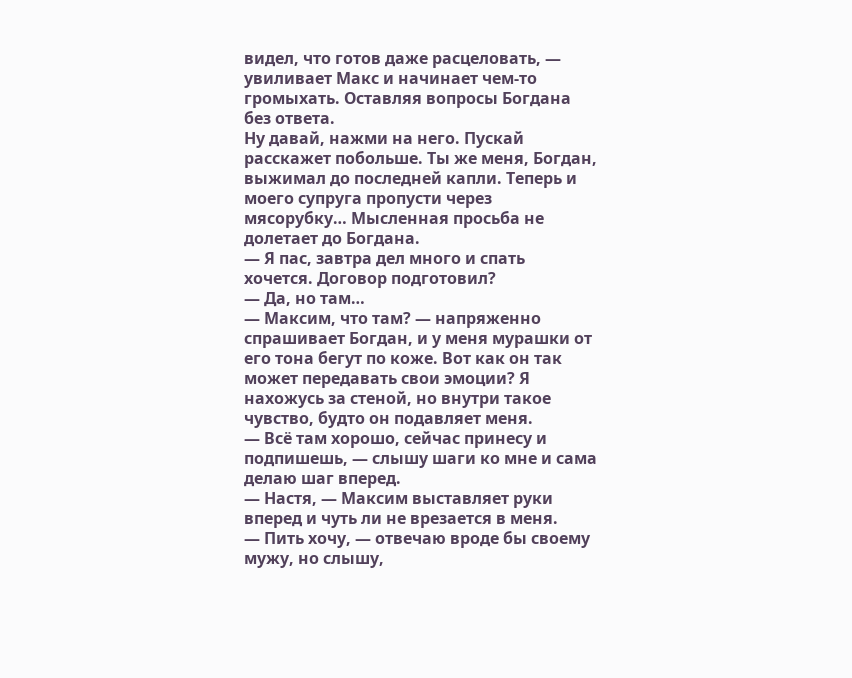видел, что готов даже расцеловать, — увиливает Макс и начинает чем-то громыхать. Оставляя вопросы Богдана без ответа.
Ну давай, нажми на него. Пускай расскажет побольше. Ты же меня, Богдан, выжимал до последней капли. Теперь и моего супруга пропусти через мясорубку… Мысленная просьба не долетает до Богдана.
— Я пас, завтра дел много и спать хочется. Договор подготовил?
— Да, но там…
— Максим, что там? — напряженно спрашивает Богдан, и у меня мурашки от его тона бегут по коже. Вот как он так может передавать свои эмоции? Я нахожусь за стеной, но внутри такое чувство, будто он подавляет меня.
— Всё там хорошо, сейчас принесу и подпишешь, — слышу шаги ко мне и сама делаю шаг вперед.
— Настя, — Максим выставляет руки вперед и чуть ли не врезается в меня.
— Пить хочу, — отвечаю вроде бы своему мужу, но слышу,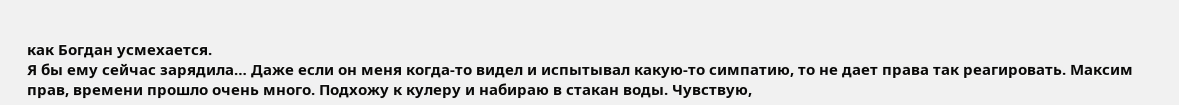как Богдан усмехается.
Я бы ему сейчас зарядила… Даже если он меня когда-то видел и испытывал какую-то симпатию, то не дает права так реагировать. Максим прав, времени прошло очень много. Подхожу к кулеру и набираю в стакан воды. Чувствую,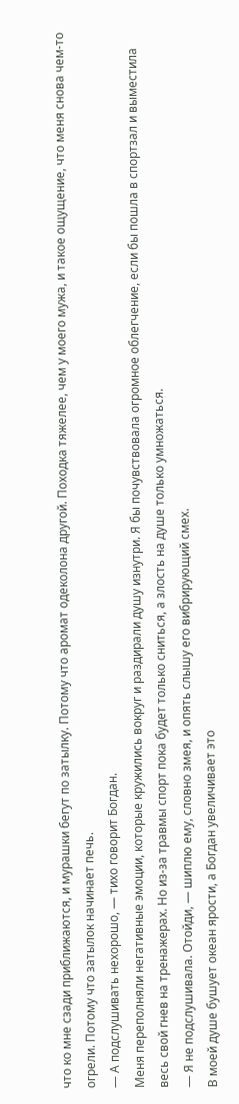что ко мне сзади приближаются, и мурашки бегут по затылку. Потому что аромат одеколона другой. Походка тяжелее, чем у моего мужа, и такое ощущение, что меня снова чем-то огрели. Потому что затылок начинает печь.
— А подслушивать нехорошо, — тихо говорит Богдан.
Меня переполняли негативные эмоции, которые кружились вокруг и раздирали душу изнутри. Я бы почувствовала огромное облегчение, если бы пошла в спортзал и выместила весь свой гнев на тренажерах. Но из-за травмы спорт пока будет только сниться, а злость на душе только умножаться.
— Я не подслушивала. Отойди, — шиплю ему, словно змея, и опять слышу его вибрирующий смех.
В моей душе бушует океан ярости, а Богдан увеличивает это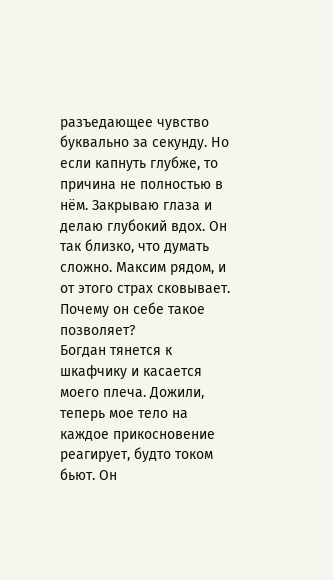разъедающее чувство буквально за секунду. Но если капнуть глубже, то причина не полностью в нём. Закрываю глаза и делаю глубокий вдох. Он так близко, что думать сложно. Максим рядом, и от этого страх сковывает. Почему он себе такое позволяет?
Богдан тянется к шкафчику и касается моего плеча. Дожили, теперь мое тело на каждое прикосновение реагирует, будто током бьют. Он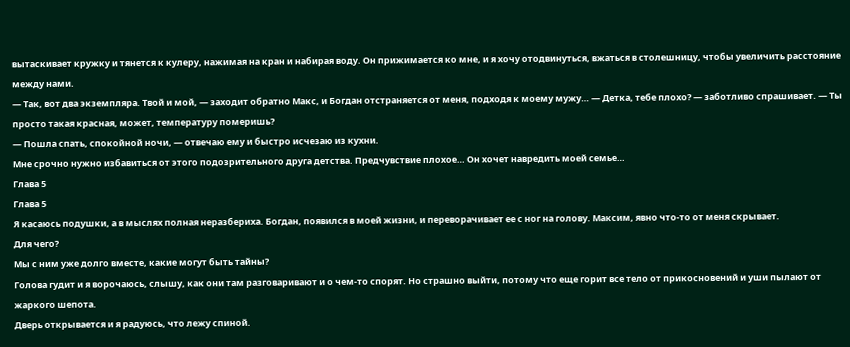вытаскивает кружку и тянется к кулеру, нажимая на кран и набирая воду. Он прижимается ко мне, и я хочу отодвинуться, вжаться в столешницу, чтобы увеличить расстояние между нами.
— Так, вот два экземпляра. Твой и мой, — заходит обратно Макс, и Богдан отстраняется от меня, подходя к моему мужу… — Детка, тебе плохо? — заботливо спрашивает. — Ты просто такая красная, может, температуру померишь?
— Пошла спать, спокойной ночи, — отвечаю ему и быстро исчезаю из кухни.
Мне срочно нужно избавиться от этого подозрительного друга детства. Предчувствие плохое… Он хочет навредить моей семье…
Глава 5
Глава 5
Я касаюсь подушки, а в мыслях полная неразбериха. Богдан, появился в моей жизни, и переворачивает ее с ног на голову. Максим, явно что-то от меня скрывает.
Для чего?
Мы с ним уже долго вместе, какие могут быть тайны?
Голова гудит и я ворочаюсь, слышу, как они там разговаривают и о чем-то спорят. Но страшно выйти, потому что еще горит все тело от прикосновений и уши пылают от жаркого шепота.
Дверь открывается и я радуюсь, что лежу спиной.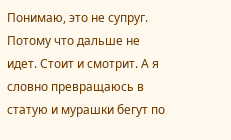Понимаю, это не супруг. Потому что дальше не идет. Стоит и смотрит. А я словно превращаюсь в статую и мурашки бегут по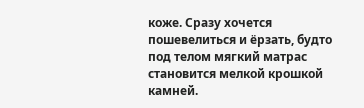коже. Сразу хочется пошевелиться и ёрзать, будто под телом мягкий матрас становится мелкой крошкой камней.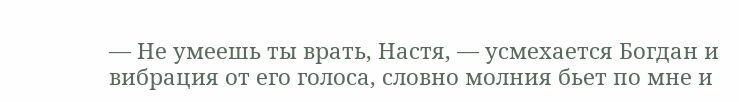— Не умеешь ты врать, Настя, — усмехается Богдан и вибрация от его голоса, словно молния бьет по мне и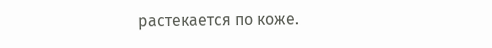растекается по коже.